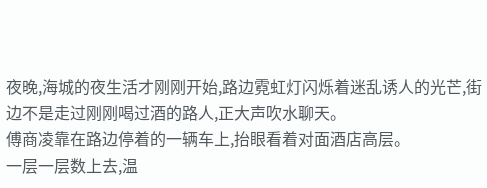夜晚,海城的夜生活才刚刚开始,路边霓虹灯闪烁着迷乱诱人的光芒,街边不是走过刚刚喝过酒的路人,正大声吹水聊天。
傅商凌靠在路边停着的一辆车上,抬眼看着对面酒店高层。
一层一层数上去,温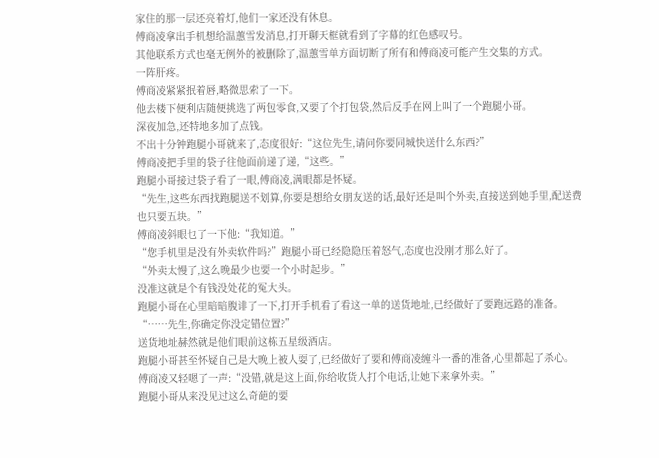家住的那一层还亮着灯,他们一家还没有休息。
傅商凌拿出手机想给温蕙雪发消息,打开聊天框就看到了字幕的红色感叹号。
其他联系方式也毫无例外的被删除了,温蕙雪单方面切断了所有和傅商凌可能产生交集的方式。
一阵肝疼。
傅商凌紧紧抿着唇,略微思索了一下。
他去楼下便利店随便挑选了两包零食,又要了个打包袋,然后反手在网上叫了一个跑腿小哥。
深夜加急,还特地多加了点钱。
不出十分钟跑腿小哥就来了,态度很好:“这位先生,请问你要同城快送什么东西?”
傅商凌把手里的袋子往他面前递了递,“这些。”
跑腿小哥接过袋子看了一眼,傅商凌,满眼都是怀疑。
“先生,这些东西找跑腿送不划算,你要是想给女朋友送的话,最好还是叫个外卖,直接送到她手里,配送费也只要五块。”
傅商凌斜眼乜了一下他:“我知道。”
“您手机里是没有外卖软件吗?”跑腿小哥已经隐隐压着怒气,态度也没刚才那么好了。
“外卖太慢了,这么晚最少也要一个小时起步。”
没准这就是个有钱没处花的冤大头。
跑腿小哥在心里暗暗腹诽了一下,打开手机看了看这一单的送货地址,已经做好了要跑远路的准备。
“……先生,你确定你没定错位置?”
送货地址赫然就是他们眼前这栋五星级酒店。
跑腿小哥甚至怀疑自己是大晚上被人耍了,已经做好了要和傅商凌缠斗一番的准备,心里都起了杀心。
傅商凌又轻嗯了一声:“没错,就是这上面,你给收货人打个电话,让她下来拿外卖。”
跑腿小哥从来没见过这么奇葩的要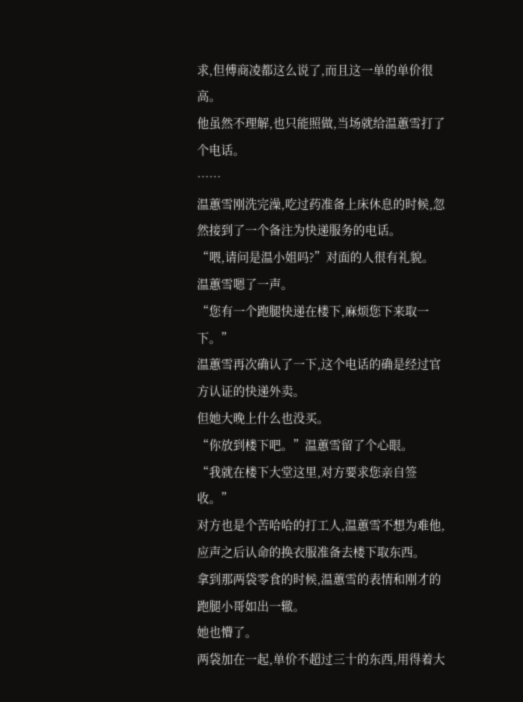求,但傅商凌都这么说了,而且这一单的单价很高。
他虽然不理解,也只能照做,当场就给温蕙雪打了个电话。
……
温蕙雪刚洗完澡,吃过药准备上床休息的时候,忽然接到了一个备注为快递服务的电话。
“喂,请问是温小姐吗?”对面的人很有礼貌。
温蕙雪嗯了一声。
“您有一个跑腿快递在楼下,麻烦您下来取一下。”
温蕙雪再次确认了一下,这个电话的确是经过官方认证的快递外卖。
但她大晚上什么也没买。
“你放到楼下吧。”温蕙雪留了个心眼。
“我就在楼下大堂这里,对方要求您亲自签收。”
对方也是个苦哈哈的打工人,温蕙雪不想为难他,应声之后认命的换衣服准备去楼下取东西。
拿到那两袋零食的时候,温蕙雪的表情和刚才的跑腿小哥如出一辙。
她也懵了。
两袋加在一起,单价不超过三十的东西,用得着大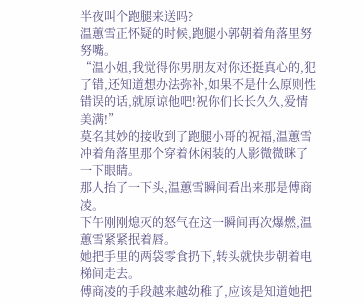半夜叫个跑腿来送吗?
温蕙雪正怀疑的时候,跑腿小郭朝着角落里努努嘴。
“温小姐,我觉得你男朋友对你还挺真心的,犯了错,还知道想办法弥补,如果不是什么原则性错误的话,就原谅他吧!祝你们长长久久,爱情美满!”
莫名其妙的接收到了跑腿小哥的祝福,温蕙雪冲着角落里那个穿着休闲装的人影微微眯了一下眼睛。
那人抬了一下头,温蕙雪瞬间看出来那是傅商凌。
下午刚刚熄灭的怒气在这一瞬间再次爆燃,温蕙雪紧紧抿着唇。
她把手里的两袋零食扔下,转头就快步朝着电梯间走去。
傅商凌的手段越来越幼稚了,应该是知道她把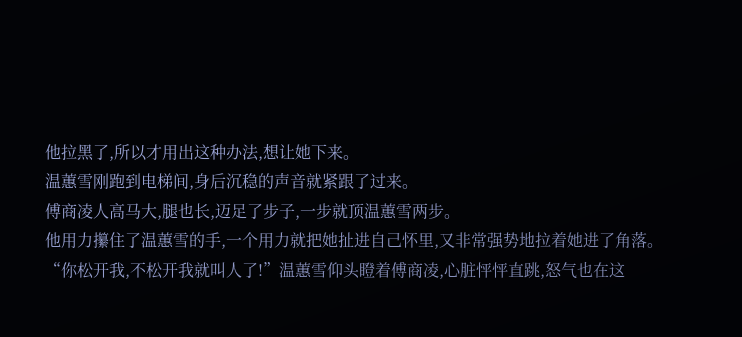他拉黑了,所以才用出这种办法,想让她下来。
温蕙雪刚跑到电梯间,身后沉稳的声音就紧跟了过来。
傅商凌人高马大,腿也长,迈足了步子,一步就顶温蕙雪两步。
他用力攥住了温蕙雪的手,一个用力就把她扯进自己怀里,又非常强势地拉着她进了角落。
“你松开我,不松开我就叫人了!”温蕙雪仰头瞪着傅商凌,心脏怦怦直跳,怒气也在这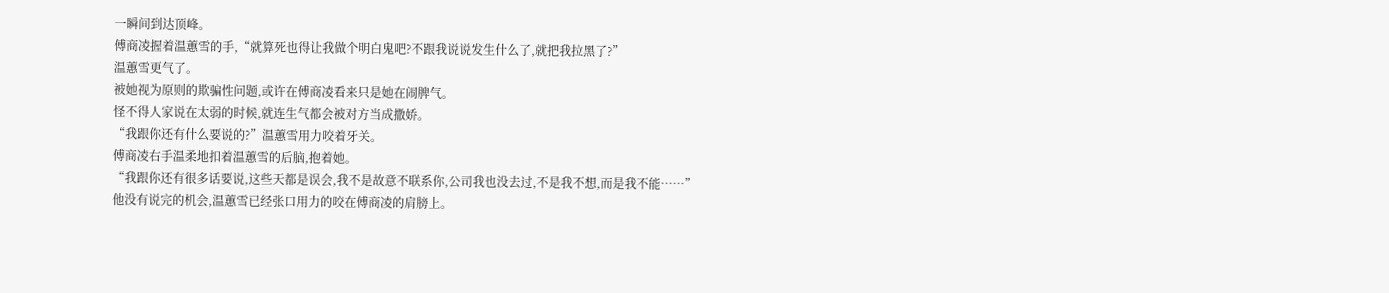一瞬间到达顶峰。
傅商凌握着温蕙雪的手,“就算死也得让我做个明白鬼吧?不跟我说说发生什么了,就把我拉黑了?”
温蕙雪更气了。
被她视为原则的欺骗性问题,或许在傅商凌看来只是她在闹脾气。
怪不得人家说在太弱的时候,就连生气都会被对方当成撒娇。
“我跟你还有什么要说的?”温蕙雪用力咬着牙关。
傅商凌右手温柔地扣着温蕙雪的后脑,抱着她。
“我跟你还有很多话要说,这些天都是误会,我不是故意不联系你,公司我也没去过,不是我不想,而是我不能……”
他没有说完的机会,温蕙雪已经张口用力的咬在傅商凌的肩膀上。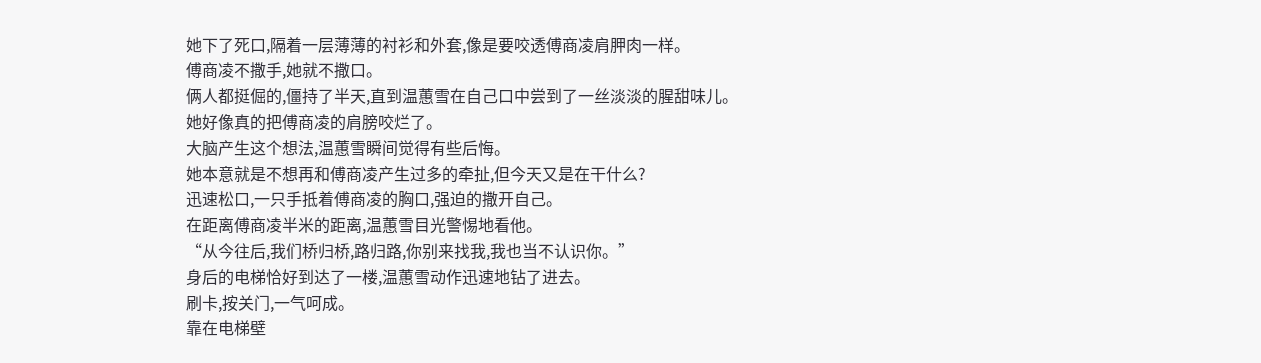她下了死口,隔着一层薄薄的衬衫和外套,像是要咬透傅商凌肩胛肉一样。
傅商凌不撒手,她就不撒口。
俩人都挺倔的,僵持了半天,直到温蕙雪在自己口中尝到了一丝淡淡的腥甜味儿。
她好像真的把傅商凌的肩膀咬烂了。
大脑产生这个想法,温蕙雪瞬间觉得有些后悔。
她本意就是不想再和傅商凌产生过多的牵扯,但今天又是在干什么?
迅速松口,一只手抵着傅商凌的胸口,强迫的撒开自己。
在距离傅商凌半米的距离,温蕙雪目光警惕地看他。
“从今往后,我们桥归桥,路归路,你别来找我,我也当不认识你。”
身后的电梯恰好到达了一楼,温蕙雪动作迅速地钻了进去。
刷卡,按关门,一气呵成。
靠在电梯壁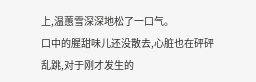上,温蕙雪深深地松了一口气。
口中的腥甜味儿还没散去,心脏也在砰砰乱跳,对于刚才发生的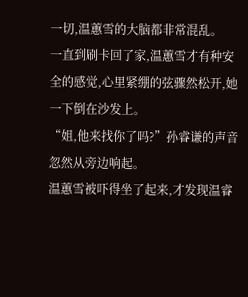一切,温蕙雪的大脑都非常混乱。
一直到刷卡回了家,温蕙雪才有种安全的感觉,心里紧绷的弦骤然松开,她一下倒在沙发上。
“姐,他来找你了吗?”孙睿谦的声音忽然从旁边响起。
温蕙雪被吓得坐了起来,才发现温睿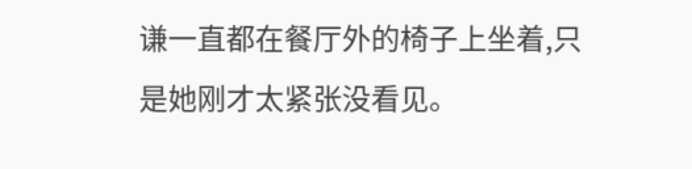谦一直都在餐厅外的椅子上坐着,只是她刚才太紧张没看见。